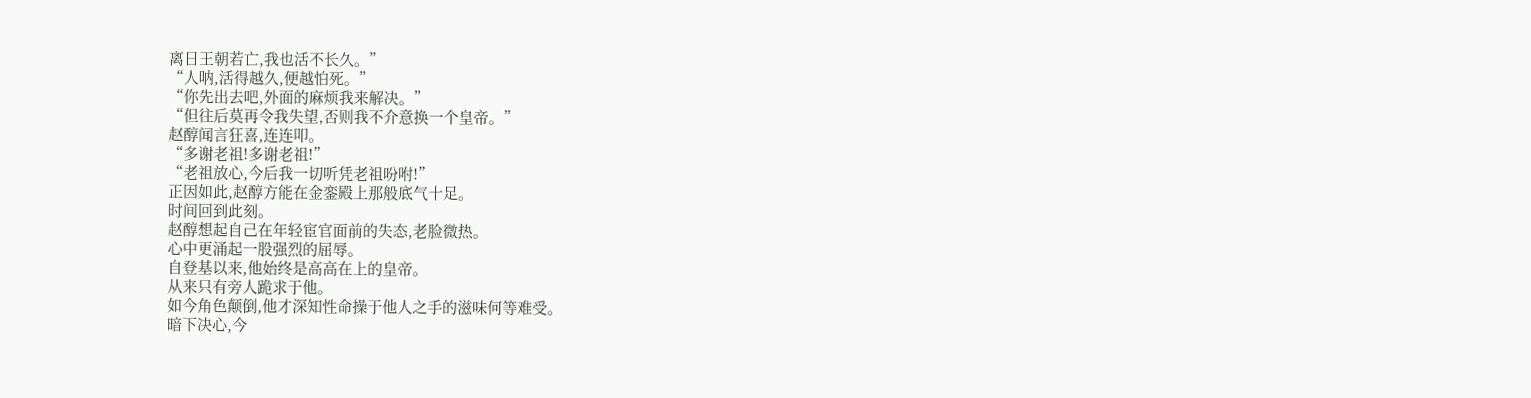离日王朝若亡,我也活不长久。”
“人呐,活得越久,便越怕死。”
“你先出去吧,外面的麻烦我来解决。”
“但往后莫再令我失望,否则我不介意换一个皇帝。”
赵醇闻言狂喜,连连叩。
“多谢老祖!多谢老祖!”
“老祖放心,今后我一切听凭老祖吩咐!”
正因如此,赵醇方能在金銮殿上那般底气十足。
时间回到此刻。
赵醇想起自己在年轻宦官面前的失态,老脸微热。
心中更涌起一股强烈的屈辱。
自登基以来,他始终是高高在上的皇帝。
从来只有旁人跪求于他。
如今角色颠倒,他才深知性命操于他人之手的滋味何等难受。
暗下决心,今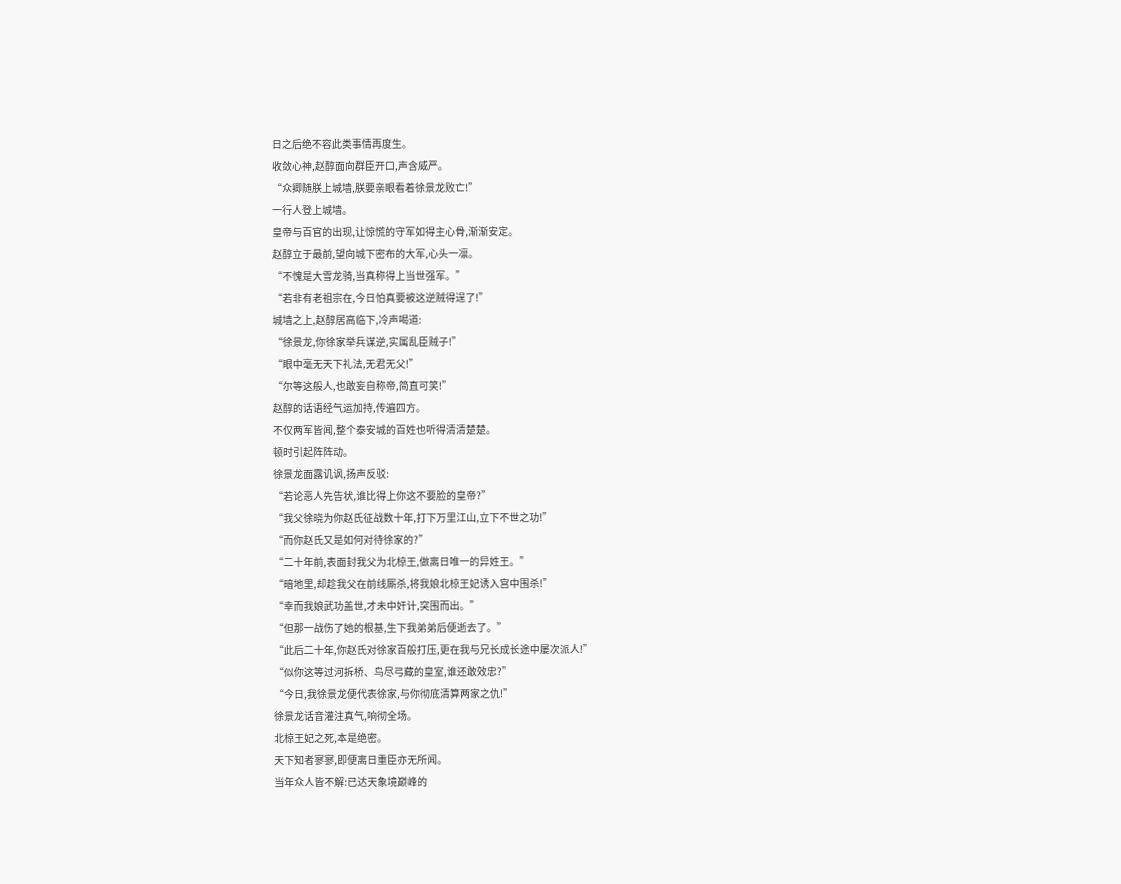日之后绝不容此类事情再度生。
收敛心神,赵醇面向群臣开口,声含威严。
“众卿随朕上城墙,朕要亲眼看着徐景龙败亡!”
一行人登上城墙。
皇帝与百官的出现,让惊慌的守军如得主心骨,渐渐安定。
赵醇立于最前,望向城下密布的大军,心头一凛。
“不愧是大雪龙骑,当真称得上当世强军。”
“若非有老祖宗在,今日怕真要被这逆贼得逞了!”
城墙之上,赵醇居高临下,冷声喝道:
“徐景龙,你徐家举兵谋逆,实属乱臣贼子!”
“眼中毫无天下礼法,无君无父!”
“尔等这般人,也敢妄自称帝,简直可笑!”
赵醇的话语经气运加持,传遍四方。
不仅两军皆闻,整个泰安城的百姓也听得清清楚楚。
顿时引起阵阵动。
徐景龙面露讥讽,扬声反驳:
“若论恶人先告状,谁比得上你这不要脸的皇帝?”
“我父徐晓为你赵氏征战数十年,打下万里江山,立下不世之功!”
“而你赵氏又是如何对待徐家的?”
“二十年前,表面封我父为北椋王,做离日唯一的异姓王。”
“暗地里,却趁我父在前线厮杀,将我娘北椋王妃诱入宫中围杀!”
“幸而我娘武功盖世,才未中奸计,突围而出。”
“但那一战伤了她的根基,生下我弟弟后便逝去了。”
“此后二十年,你赵氏对徐家百般打压,更在我与兄长成长途中屡次派人!”
“似你这等过河拆桥、鸟尽弓藏的皇室,谁还敢效忠?”
“今日,我徐景龙便代表徐家,与你彻底清算两家之仇!”
徐景龙话音灌注真气,响彻全场。
北椋王妃之死,本是绝密。
天下知者寥寥,即便离日重臣亦无所闻。
当年众人皆不解:已达天象境巅峰的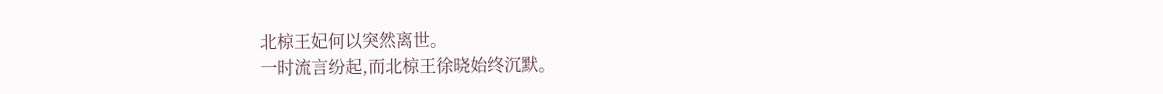北椋王妃何以突然离世。
一时流言纷起,而北椋王徐晓始终沉默。